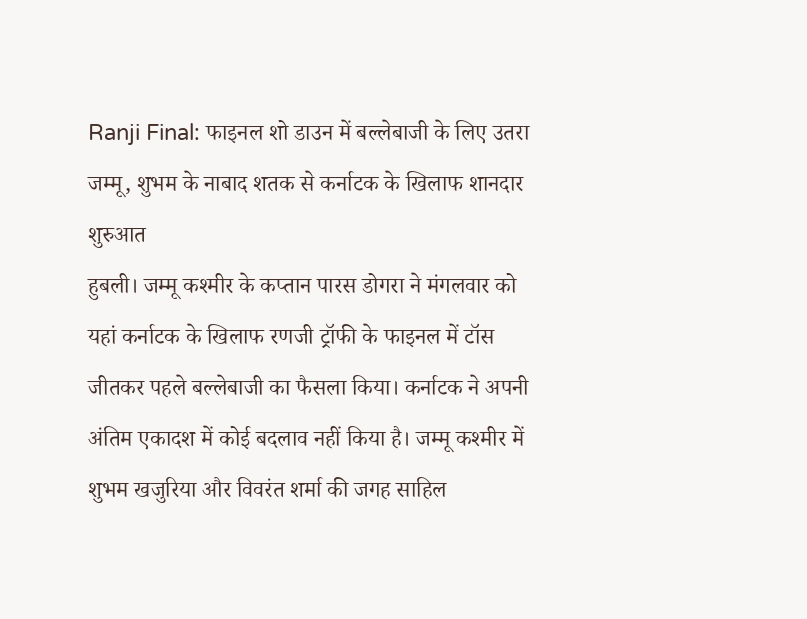Ranji Final: फाइनल शो डाउन में बल्लेबाजी के लिए उतरा जम्मू, शुभम के नाबाद शतक से कर्नाटक के खिलाफ शानदार शुरुआत
हुबली। जम्मू कश्मीर के कप्तान पारस डोगरा ने मंगलवार को यहां कर्नाटक के खिलाफ रणजी ट्रॉफी के फाइनल में टॉस जीतकर पहले बल्लेबाजी का फैसला किया। कर्नाटक ने अपनी अंतिम एकादश में कोई बदलाव नहीं किया है। जम्मू कश्मीर में शुभम खजुरिया और विवरंत शर्मा की जगह साहिल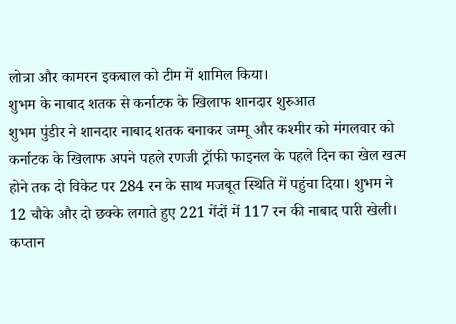लोत्रा और कामरन इकबाल को टीम में शामिल किया।
शुभम के नाबाद शतक से कर्नाटक के खिलाफ शानदार शुरुआत
शुभम पुंडीर ने शानदार नाबाद शतक बनाकर जम्मू और कश्मीर को मंगलवार को कर्नाटक के खिलाफ अपने पहले रणजी ट्रॉफी फाइनल के पहले दिन का खेल खत्म होने तक दो विकेट पर 284 रन के साथ मजबूत स्थिति में पहुंचा दिया। शुभम ने 12 चौके और दो छक्के लगाते हुए 221 गेंदों में 117 रन की नाबाद पारी खेली।
कप्तान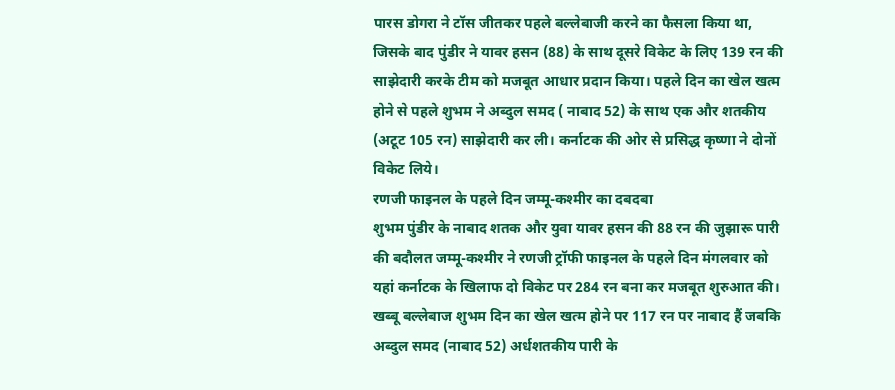पारस डोगरा ने टॉस जीतकर पहले बल्लेबाजी करने का फैसला किया था, जिसके बाद पुंडीर ने यावर हसन (88) के साथ दूसरे विकेट के लिए 139 रन की साझेदारी करके टीम को मजबूत आधार प्रदान किया। पहले दिन का खेल खत्म होने से पहले शुभम ने अब्दुल समद ( नाबाद 52) के साथ एक और शतकीय (अटूट 105 रन) साझेदारी कर ली। कर्नाटक की ओर से प्रसिद्ध कृष्णा ने दोनों विकेट लिये।
रणजी फाइनल के पहले दिन जम्मू-कश्मीर का दबदबा
शुभम पुंडीर के नाबाद शतक और युवा यावर हसन की 88 रन की जुझारू पारी की बदौलत जम्मू-कश्मीर ने रणजी ट्रॉफी फाइनल के पहले दिन मंगलवार को यहां कर्नाटक के खिलाफ दो विकेट पर 284 रन बना कर मजबूत शुरुआत की। खब्बू बल्लेबाज शुभम दिन का खेल खत्म होने पर 117 रन पर नाबाद हैं जबकि अब्दुल समद (नाबाद 52) अर्धशतकीय पारी के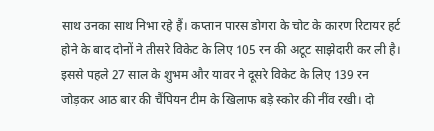साथ उनका साथ निभा रहे हैं। कप्तान पारस डोगरा के चोट के कारण रिटायर हर्ट होने के बाद दोनों ने तीसरे विकेट के लिए 105 रन की अटूट साझेदारी कर ली है।
इससे पहले 27 साल के शुभम और यावर ने दूसरे विकेट के लिए 139 रन जोड़कर आठ बार की चैंपियन टीम के खिलाफ बड़े स्कोर की नींव रखी। दो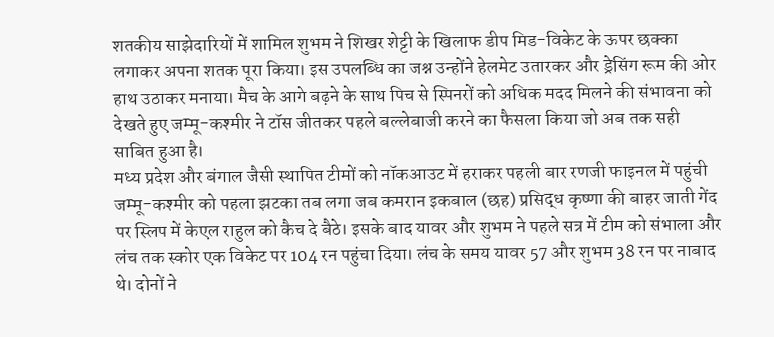शतकीय साझेदारियों में शामिल शुभम ने शिखर शेट्टी के खिलाफ डीप मिड-विकेट के ऊपर छक्का लगाकर अपना शतक पूरा किया। इस उपलब्धि का जश्न उन्होंने हेलमेट उतारकर और ड्रेसिंग रूम की ओर हाथ उठाकर मनाया। मैच के आगे बढ़ने के साथ पिच से स्पिनरों को अधिक मदद मिलने की संभावना को देखते हुए जम्मू-कश्मीर ने टॉस जीतकर पहले बल्लेबाजी करने का फैसला किया जो अब तक सही साबित हुआ है।
मध्य प्रदेश और बंगाल जैसी स्थापित टीमों को नॉकआउट में हराकर पहली बार रणजी फाइनल में पहुंची जम्मू-कश्मीर को पहला झटका तब लगा जब कमरान इकबाल (छह) प्रसिद्ध कृष्णा की बाहर जाती गेंद पर स्लिप में केएल राहुल को कैच दे बैठे। इसके बाद यावर और शुभम ने पहले सत्र में टीम को संभाला और लंच तक स्कोर एक विकेट पर 104 रन पहुंचा दिया। लंच के समय यावर 57 और शुभम 38 रन पर नाबाद थे। दोनों ने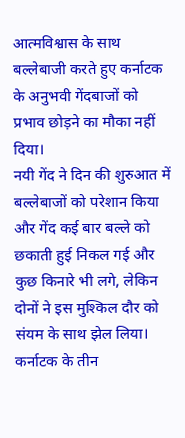आत्मविश्वास के साथ बल्लेबाजी करते हुए कर्नाटक के अनुभवी गेंदबाजों को प्रभाव छोड़ने का मौका नहीं दिया।
नयी गेंद ने दिन की शुरुआत में बल्लेबाजों को परेशान किया और गेंद कई बार बल्ले को छकाती हुई निकल गई और कुछ किनारे भी लगे, लेकिन दोनों ने इस मुश्किल दौर को संयम के साथ झेल लिया। कर्नाटक के तीन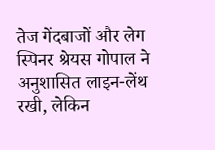तेज गेंदबाजों और लेग स्पिनर श्रेयस गोपाल ने अनुशासित लाइन-लेंथ रखी, लेकिन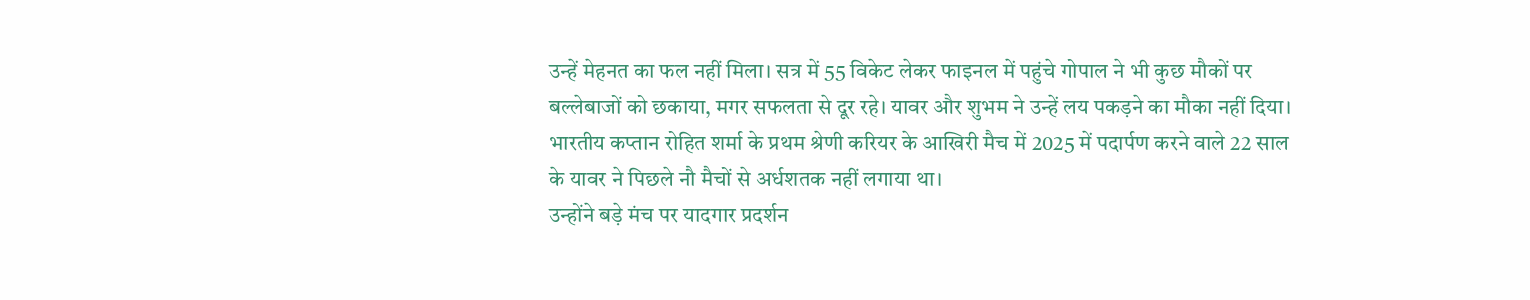उन्हें मेहनत का फल नहीं मिला। सत्र में 55 विकेट लेकर फाइनल में पहुंचे गोपाल ने भी कुछ मौकों पर बल्लेबाजों को छकाया, मगर सफलता से दूर रहे। यावर और शुभम ने उन्हें लय पकड़ने का मौका नहीं दिया। भारतीय कप्तान रोहित शर्मा के प्रथम श्रेणी करियर के आखिरी मैच में 2025 में पदार्पण करने वाले 22 साल के यावर ने पिछले नौ मैचों से अर्धशतक नहीं लगाया था।
उन्होंने बड़े मंच पर यादगार प्रदर्शन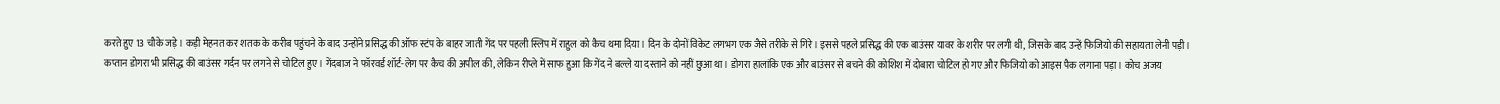करते हुए 13 चौके जड़े। कड़ी मेहनत कर शतक के करीब पहुंचने के बाद उन्होंने प्रसिद्ध की ऑफ स्टंप के बाहर जाती गेंद पर पहली स्लिप में राहुल को कैच थमा दिया। दिन के दोनों विकेट लगभग एक जैसे तरीके से गिरे। इससे पहले प्रसिद्ध की एक बाउंसर यावर के शरीर पर लगी थी, जिसके बाद उन्हें फिजियो की सहायता लेनी पड़ी।
कप्तान डोगरा भी प्रसिद्ध की बाउंसर गर्दन पर लगने से चोटिल हुए। गेंदबाज ने फॉरवर्ड शॉर्ट-लेग पर कैच की अपील की, लेकिन रीप्ले में साफ हुआ कि गेंद ने बल्ले या दस्ताने को नहीं छुआ था। डोगरा हालांकि एक और बाउंसर से बचने की कोशिश में दोबारा चोटिल हो गए और फिजियो को आइस पैक लगाना पड़ा। कोच अजय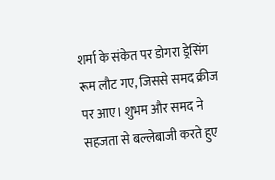शर्मा के संकेत पर डोगरा ड्रेसिंग रूम लौट गए, जिससे समद क्रीज पर आए। शुभम और समद ने सहजता से बल्लेबाजी करते हुए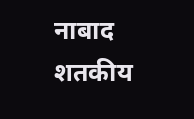नाबाद शतकीय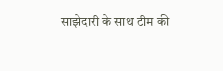साझेदारी के साथ टीम की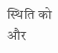स्थिति को और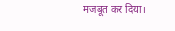मजबूत कर दिया।